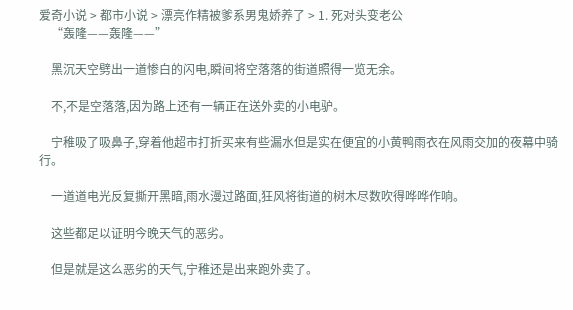爱奇小说 > 都市小说 > 漂亮作精被爹系男鬼娇养了 > 1. 死对头变老公
    “轰隆——轰隆——”

    黑沉天空劈出一道惨白的闪电,瞬间将空落落的街道照得一览无余。

    不,不是空落落,因为路上还有一辆正在送外卖的小电驴。

    宁稚吸了吸鼻子,穿着他超市打折买来有些漏水但是实在便宜的小黄鸭雨衣在风雨交加的夜幕中骑行。

    一道道电光反复撕开黑暗,雨水漫过路面,狂风将街道的树木尽数吹得哗哗作响。

    这些都足以证明今晚天气的恶劣。

    但是就是这么恶劣的天气,宁稚还是出来跑外卖了。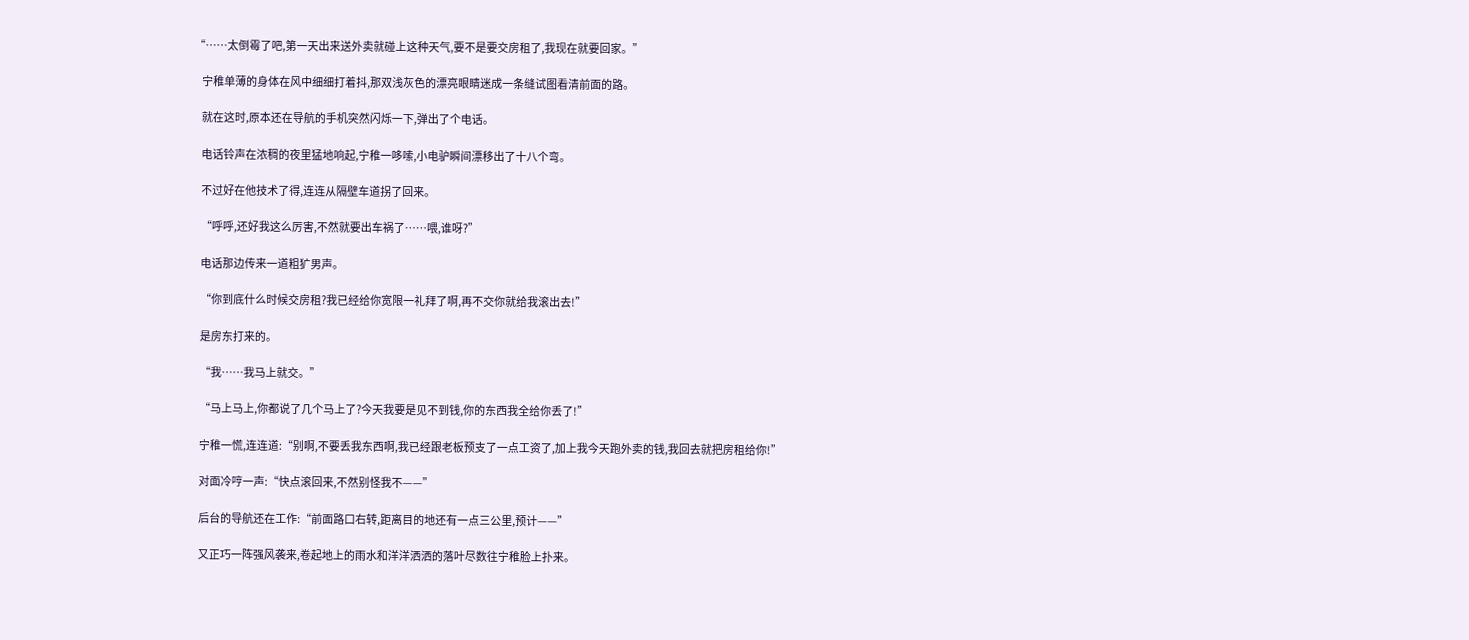“……太倒霉了吧,第一天出来送外卖就碰上这种天气,要不是要交房租了,我现在就要回家。”

    宁稚单薄的身体在风中细细打着抖,那双浅灰色的漂亮眼睛迷成一条缝试图看清前面的路。

    就在这时,原本还在导航的手机突然闪烁一下,弹出了个电话。

    电话铃声在浓稠的夜里猛地响起,宁稚一哆嗦,小电驴瞬间漂移出了十八个弯。

    不过好在他技术了得,连连从隔壁车道拐了回来。

    “呼呼,还好我这么厉害,不然就要出车祸了……喂,谁呀?”

    电话那边传来一道粗犷男声。

    “你到底什么时候交房租?我已经给你宽限一礼拜了啊,再不交你就给我滚出去!”

    是房东打来的。

    “我……我马上就交。”

    “马上马上,你都说了几个马上了?今天我要是见不到钱,你的东西我全给你丢了!”

    宁稚一慌,连连道:“别啊,不要丢我东西啊,我已经跟老板预支了一点工资了,加上我今天跑外卖的钱,我回去就把房租给你!”

    对面冷哼一声:“快点滚回来,不然别怪我不——”

    后台的导航还在工作:“前面路口右转,距离目的地还有一点三公里,预计——”

    又正巧一阵强风袭来,卷起地上的雨水和洋洋洒洒的落叶尽数往宁稚脸上扑来。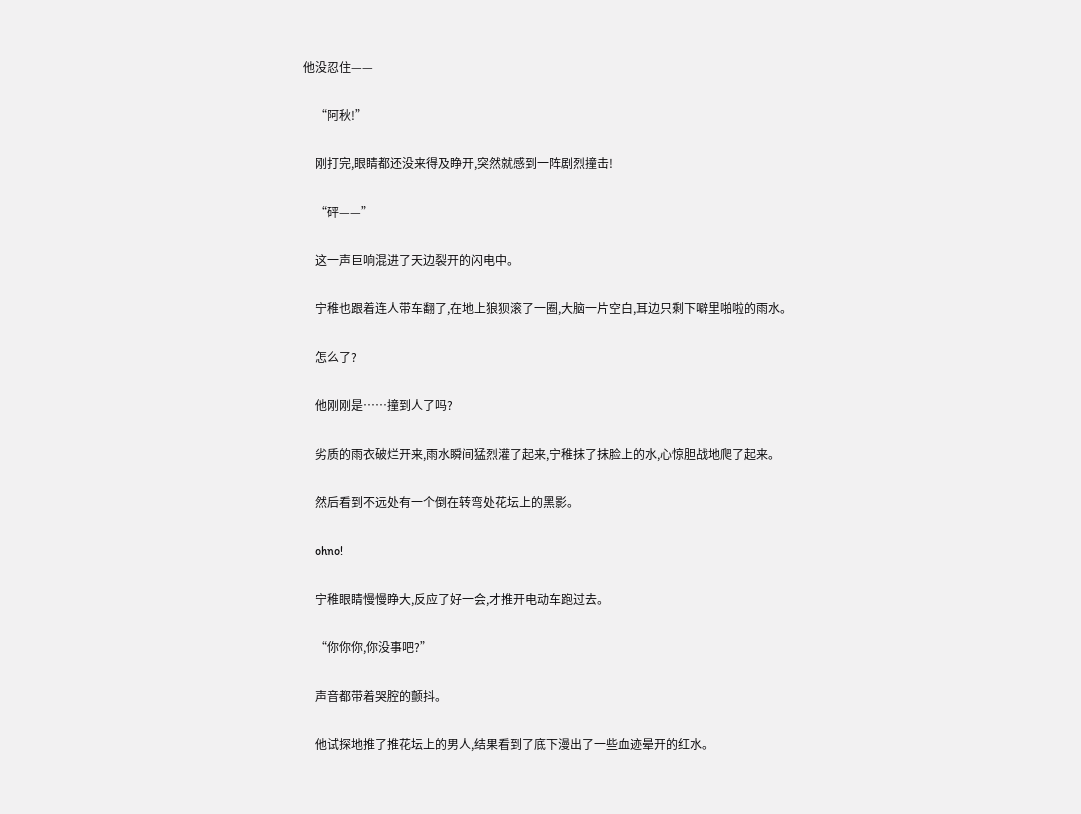他没忍住——

    “阿秋!”

    刚打完,眼睛都还没来得及睁开,突然就感到一阵剧烈撞击!

    “砰——”

    这一声巨响混进了天边裂开的闪电中。

    宁稚也跟着连人带车翻了,在地上狼狈滚了一圈,大脑一片空白,耳边只剩下噼里啪啦的雨水。

    怎么了?

    他刚刚是……撞到人了吗?

    劣质的雨衣破烂开来,雨水瞬间猛烈灌了起来,宁稚抹了抹脸上的水,心惊胆战地爬了起来。

    然后看到不远处有一个倒在转弯处花坛上的黑影。

    ohno!

    宁稚眼睛慢慢睁大,反应了好一会,才推开电动车跑过去。

    “你你你,你没事吧?”

    声音都带着哭腔的颤抖。

    他试探地推了推花坛上的男人,结果看到了底下漫出了一些血迹晕开的红水。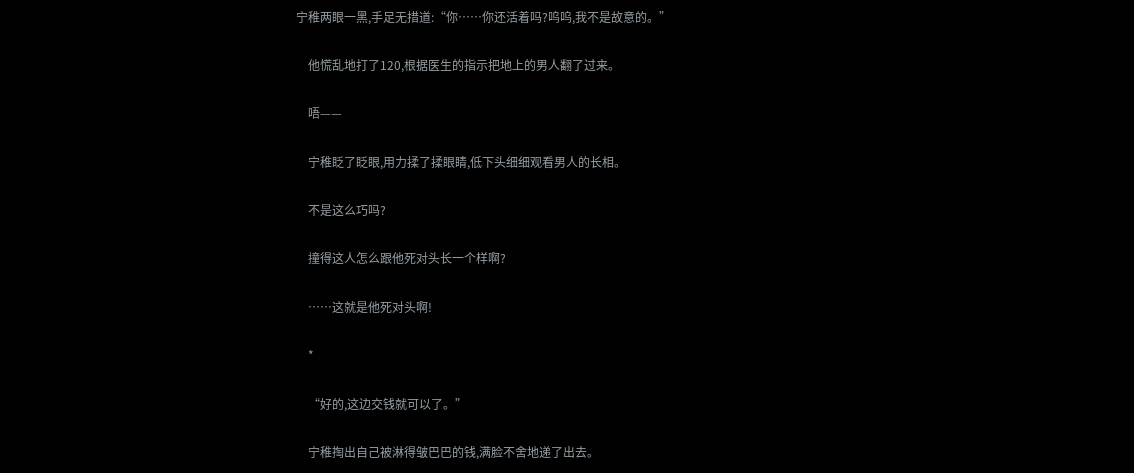宁稚两眼一黑,手足无措道:“你……你还活着吗?呜呜,我不是故意的。”

    他慌乱地打了120,根据医生的指示把地上的男人翻了过来。

    唔——

    宁稚眨了眨眼,用力揉了揉眼睛,低下头细细观看男人的长相。

    不是这么巧吗?

    撞得这人怎么跟他死对头长一个样啊?

    ……这就是他死对头啊!

    *

    “好的,这边交钱就可以了。”

    宁稚掏出自己被淋得皱巴巴的钱,满脸不舍地递了出去。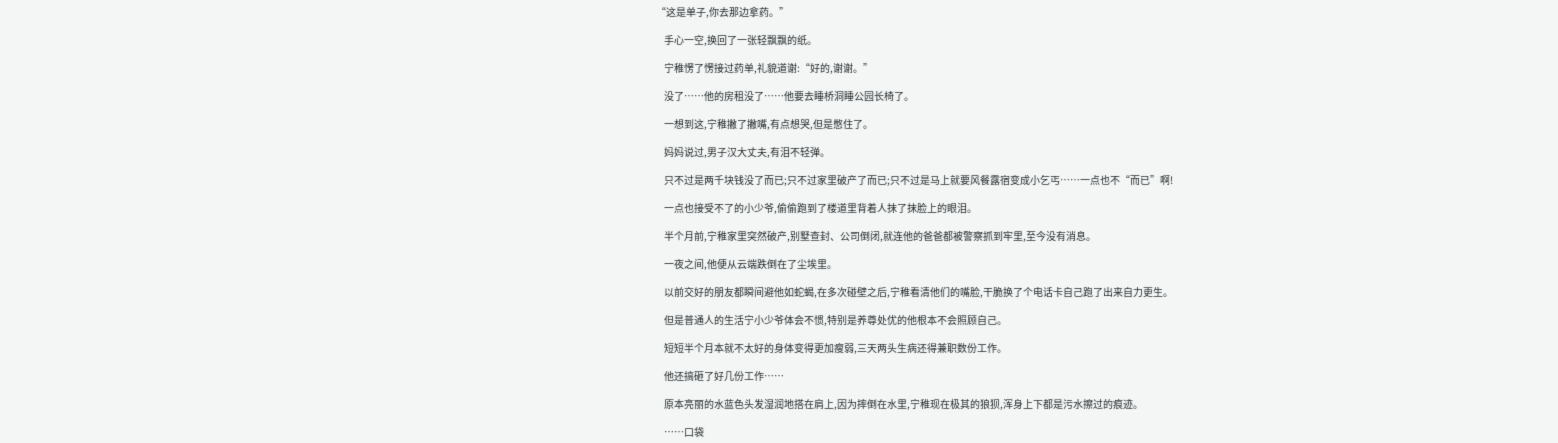“这是单子,你去那边拿药。”

    手心一空,换回了一张轻飘飘的纸。

    宁稚愣了愣接过药单,礼貌道谢:“好的,谢谢。”

    没了……他的房租没了……他要去睡桥洞睡公园长椅了。

    一想到这,宁稚撇了撇嘴,有点想哭,但是憋住了。

    妈妈说过,男子汉大丈夫,有泪不轻弹。

    只不过是两千块钱没了而已;只不过家里破产了而已;只不过是马上就要风餐露宿变成小乞丐……一点也不“而已”啊!

    一点也接受不了的小少爷,偷偷跑到了楼道里背着人抹了抹脸上的眼泪。

    半个月前,宁稚家里突然破产,别墅查封、公司倒闭,就连他的爸爸都被警察抓到牢里,至今没有消息。

    一夜之间,他便从云端跌倒在了尘埃里。

    以前交好的朋友都瞬间避他如蛇蝎,在多次碰壁之后,宁稚看清他们的嘴脸,干脆换了个电话卡自己跑了出来自力更生。

    但是普通人的生活宁小少爷体会不惯,特别是养尊处优的他根本不会照顾自己。

    短短半个月本就不太好的身体变得更加瘦弱,三天两头生病还得兼职数份工作。

    他还搞砸了好几份工作……

    原本亮丽的水蓝色头发湿润地搭在肩上,因为摔倒在水里,宁稚现在极其的狼狈,浑身上下都是污水擦过的痕迹。

    ……口袋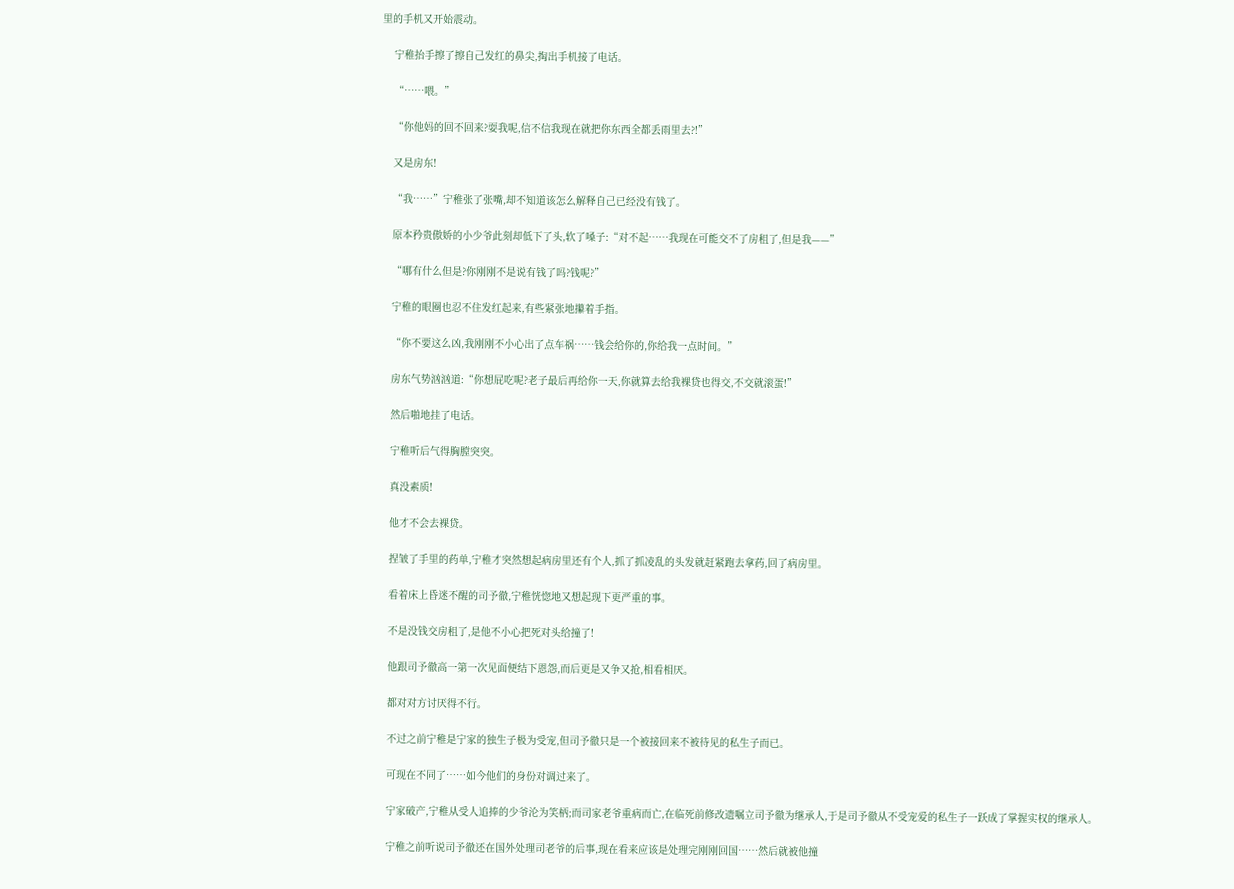里的手机又开始震动。

    宁稚抬手擦了擦自己发红的鼻尖,掏出手机接了电话。

    “……喂。”

    “你他妈的回不回来?耍我呢,信不信我现在就把你东西全都丢雨里去?!”

    又是房东!

    “我……”宁稚张了张嘴,却不知道该怎么解释自己已经没有钱了。

    原本矜贵傲娇的小少爷此刻却低下了头,软了嗓子:“对不起……我现在可能交不了房租了,但是我——”

    “哪有什么但是?你刚刚不是说有钱了吗?钱呢?”

    宁稚的眼圈也忍不住发红起来,有些紧张地攥着手指。

    “你不要这么凶,我刚刚不小心出了点车祸……钱会给你的,你给我一点时间。”

    房东气势汹汹道:“你想屁吃呢?老子最后再给你一天,你就算去给我裸贷也得交,不交就滚蛋!”

    然后啪地挂了电话。

    宁稚听后气得胸膛突突。

    真没素质!

    他才不会去裸贷。

    捏皱了手里的药单,宁稚才突然想起病房里还有个人,抓了抓凌乱的头发就赶紧跑去拿药,回了病房里。

    看着床上昏迷不醒的司予徹,宁稚恍惚地又想起现下更严重的事。

    不是没钱交房租了,是他不小心把死对头给撞了!

    他跟司予徹高一第一次见面便结下恩怨,而后更是又争又抢,相看相厌。

    都对对方讨厌得不行。

    不过之前宁稚是宁家的独生子极为受宠,但司予徹只是一个被接回来不被待见的私生子而已。

    可现在不同了……如今他们的身份对调过来了。

    宁家破产,宁稚从受人追捧的少爷沦为笑柄;而司家老爷重病而亡,在临死前修改遗嘱立司予徹为继承人,于是司予徹从不受宠爱的私生子一跃成了掌握实权的继承人。

    宁稚之前听说司予徹还在国外处理司老爷的后事,现在看来应该是处理完刚刚回国……然后就被他撞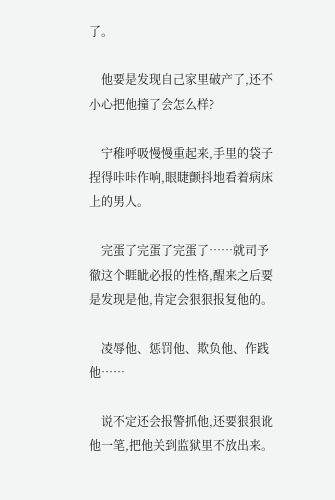了。

    他要是发现自己家里破产了,还不小心把他撞了会怎么样?

    宁稚呼吸慢慢重起来,手里的袋子捏得咔咔作响,眼睫颤抖地看着病床上的男人。

    完蛋了完蛋了完蛋了……就司予徹这个睚眦必报的性格,醒来之后要是发现是他,肯定会狠狠报复他的。

    凌辱他、惩罚他、欺负他、作践他……

    说不定还会报警抓他,还要狠狠讹他一笔,把他关到监狱里不放出来。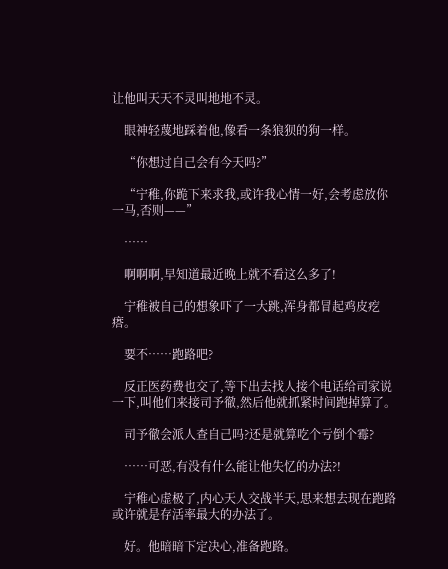让他叫天天不灵叫地地不灵。

    眼神轻蔑地踩着他,像看一条狼狈的狗一样。

    “你想过自己会有今天吗?”

    “宁稚,你跪下来求我,或许我心情一好,会考虑放你一马,否则——”

    ……

    啊啊啊,早知道最近晚上就不看这么多了!

    宁稚被自己的想象吓了一大跳,浑身都冒起鸡皮疙瘩。

    要不……跑路吧?

    反正医药费也交了,等下出去找人接个电话给司家说一下,叫他们来接司予徹,然后他就抓紧时间跑掉算了。

    司予徹会派人查自己吗?还是就算吃个亏倒个霉?

    ……可恶,有没有什么能让他失忆的办法?!

    宁稚心虚极了,内心天人交战半天,思来想去现在跑路或许就是存活率最大的办法了。

    好。他暗暗下定决心,准备跑路。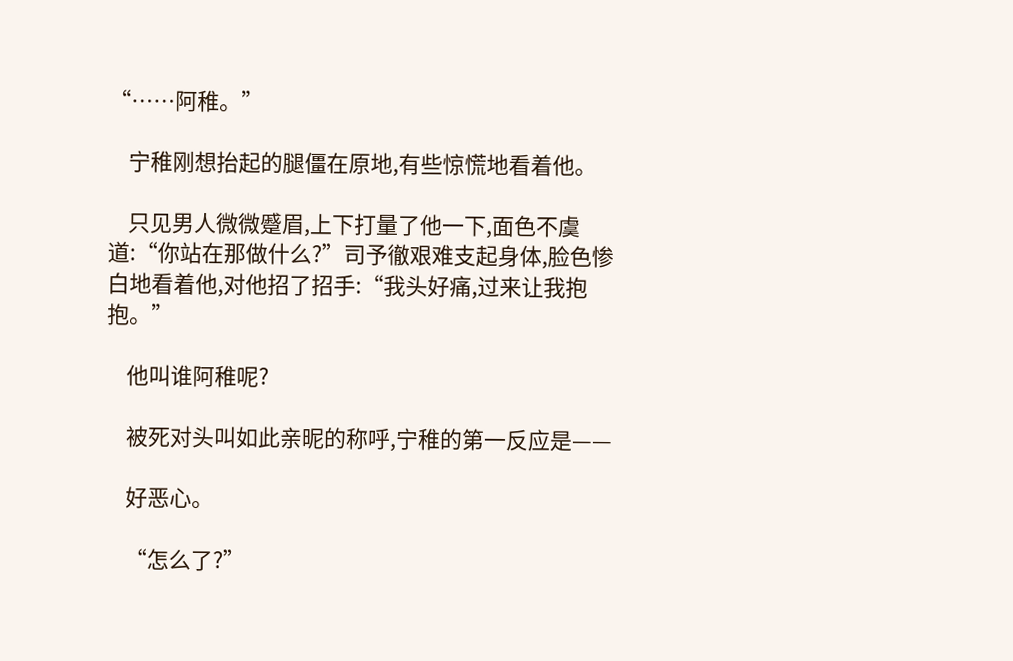“……阿稚。”

    宁稚刚想抬起的腿僵在原地,有些惊慌地看着他。

    只见男人微微蹙眉,上下打量了他一下,面色不虞道:“你站在那做什么?”司予徹艰难支起身体,脸色惨白地看着他,对他招了招手:“我头好痛,过来让我抱抱。”

    他叫谁阿稚呢?

    被死对头叫如此亲昵的称呼,宁稚的第一反应是——

    好恶心。

    “怎么了?”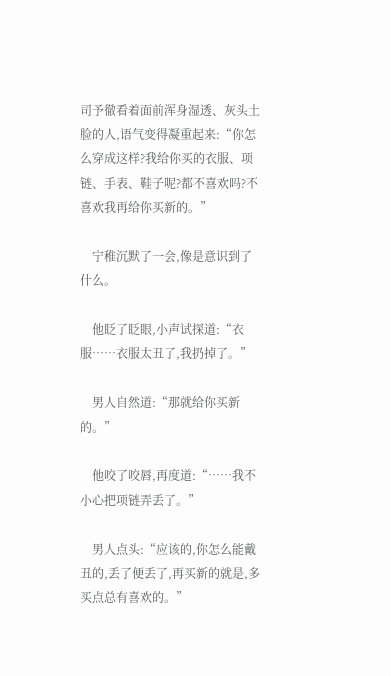司予徹看着面前浑身湿透、灰头土脸的人,语气变得凝重起来:“你怎么穿成这样?我给你买的衣服、项链、手表、鞋子呢?都不喜欢吗?不喜欢我再给你买新的。”

    宁稚沉默了一会,像是意识到了什么。

    他眨了眨眼,小声试探道:“衣服……衣服太丑了,我扔掉了。”

    男人自然道:“那就给你买新的。”

    他咬了咬唇,再度道:“……我不小心把项链弄丢了。”

    男人点头:“应该的,你怎么能戴丑的,丢了便丢了,再买新的就是,多买点总有喜欢的。”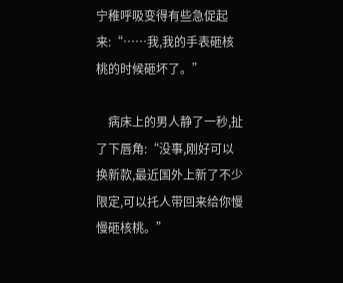宁稚呼吸变得有些急促起来:“……我,我的手表砸核桃的时候砸坏了。”

    病床上的男人静了一秒,扯了下唇角:“没事,刚好可以换新款,最近国外上新了不少限定,可以托人带回来给你慢慢砸核桃。”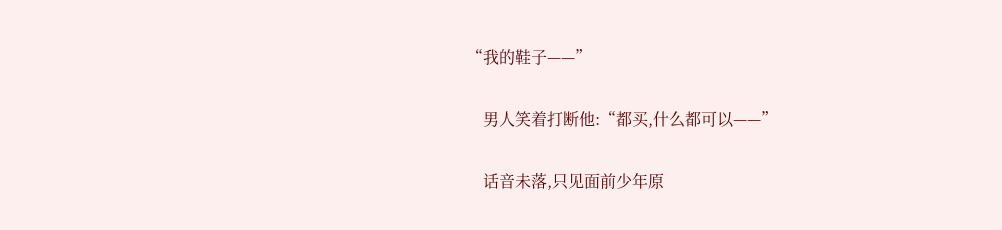“我的鞋子——”

    男人笑着打断他:“都买,什么都可以——”

    话音未落,只见面前少年原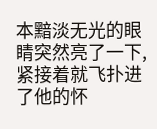本黯淡无光的眼睛突然亮了一下,紧接着就飞扑进了他的怀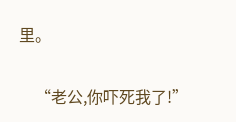里。

    “老公,你吓死我了!”